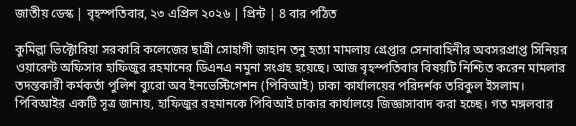জাতীয় ডেস্ক | বৃহস্পতিবার, ২৩ এপ্রিল ২০২৬ | প্রিন্ট | 8 বার পঠিত

কুমিল্লা ভিক্টোরিয়া সরকারি কলেজের ছাত্রী সোহাগী জাহান তনু হত্যা মামলায় গ্রেপ্তার সেনাবাহিনীর অবসরপ্রাপ্ত সিনিয়র ওয়ারেন্ট অফিসার হাফিজুর রহমানের ডিএনএ নমুনা সংগ্রহ হয়েছে। আজ বৃহস্পতিবার বিষয়টি নিশ্চিত করেন মামলার তদন্তকারী কর্মকর্তা পুলিশ ব্যুরো অব ইনভেস্টিগেশন (পিবিআই) ঢাকা কার্যালয়ের পরিদর্শক তরিকুল ইসলাম।
পিবিআইর একটি সূত্র জানায়, হাফিজুর রহমানকে পিবিআই ঢাকার কার্যালয়ে জিজ্ঞাসাবাদ করা হচ্ছে। গত মঙ্গলবার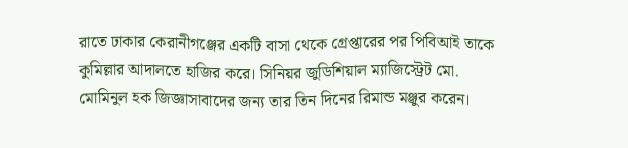রাতে ঢাকার কেরানীগঞ্জের একটি বাসা থেকে গ্রেপ্তারের পর পিবিআই তাকে কুমিল্লার আদালতে হাজির করে। সিনিয়র জুডিশিয়াল ম্যাজিস্ট্রেট মো. মোমিনুল হক জিজ্ঞাসাবাদের জন্য তার তিন দিনের রিমান্ড মঞ্জুর করেন।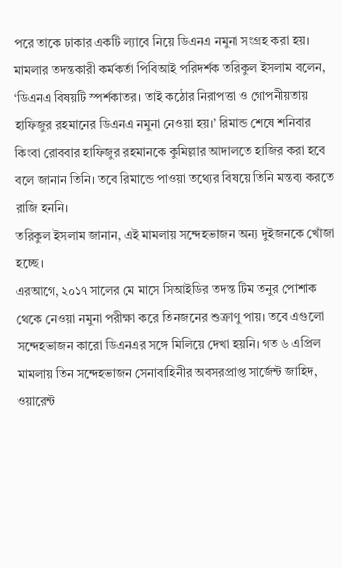পরে তাকে ঢাকার একটি ল্যাবে নিয়ে ডিএনএ নমুনা সংগ্রহ করা হয়।
মামলার তদন্তকারী কর্মকর্তা পিবিআই পরিদর্শক তরিকুল ইসলাম বলেন, ‘ডিএনএ বিষয়টি স্পর্শকাতর। তাই কঠোর নিরাপত্তা ও গোপনীয়তায় হাফিজুর রহমানের ডিএনএ নমুনা নেওয়া হয়।’ রিমান্ড শেষে শনিবার কিংবা রোববার হাফিজুর রহমানকে কুমিল্লার আদালতে হাজির করা হবে বলে জানান তিনি। তবে রিমান্ডে পাওয়া তথ্যের বিষয়ে তিনি মন্তব্য করতে রাজি হননি।
তরিকুল ইসলাম জানান, এই মামলায় সন্দেহভাজন অন্য দুইজনকে খোঁজা হচ্ছে।
এরআগে, ২০১৭ সালের মে মাসে সিআইডির তদন্ত টিম তনুর পোশাক থেকে নেওয়া নমুনা পরীক্ষা করে তিনজনের শুক্রাণু পায়। তবে এগুলো সন্দেহভাজন কারো ডিএনএর সঙ্গে মিলিয়ে দেখা হয়নি। গত ৬ এপ্রিল মামলায় তিন সন্দেহভাজন সেনাবাহিনীর অবসরপ্রাপ্ত সার্জেন্ট জাহিদ, ওয়ারেন্ট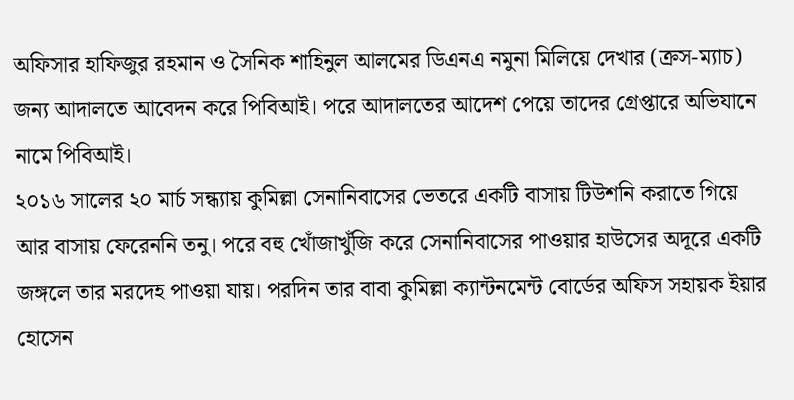অফিসার হাফিজুর রহমান ও সৈনিক শাহিনুল আলমের ডিএনএ নমুনা মিলিয়ে দেখার (ক্রস-ম্যাচ) জন্য আদালতে আবেদন করে পিবিআই। পরে আদালতের আদেশ পেয়ে তাদের গ্রেপ্তারে অভিযানে নামে পিবিআই।
২০১৬ সালের ২০ মার্চ সন্ধ্যায় কুমিল্লা সেনানিবাসের ভেতরে একটি বাসায় টিউশনি করাতে গিয়ে আর বাসায় ফেরেননি তনু। পরে বহু খোঁজাখুঁজি করে সেনানিবাসের পাওয়ার হাউসের অদূরে একটি জঙ্গলে তার মরদেহ পাওয়া যায়। পরদিন তার বাবা কুমিল্লা ক্যান্টনমেন্ট বোর্ডের অফিস সহায়ক ইয়ার হোসেন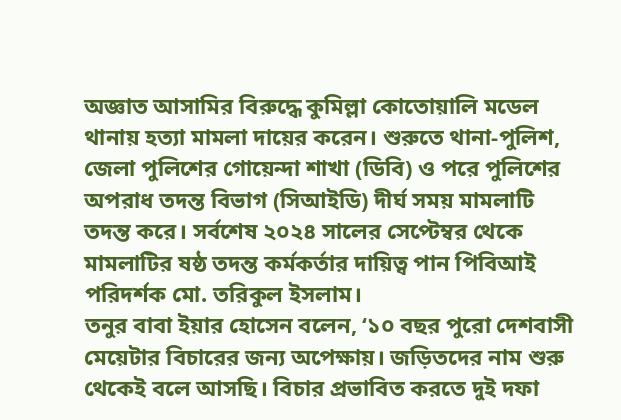অজ্ঞাত আসামির বিরুদ্ধে কুমিল্লা কোতোয়ালি মডেল থানায় হত্যা মামলা দায়ের করেন। শুরুতে থানা-পুলিশ, জেলা পুলিশের গোয়েন্দা শাখা (ডিবি) ও পরে পুলিশের অপরাধ তদন্ত বিভাগ (সিআইডি) দীর্ঘ সময় মামলাটি তদন্ত করে। সর্বশেষ ২০২৪ সালের সেপ্টেম্বর থেকে মামলাটির ষষ্ঠ তদন্ত কর্মকর্তার দায়িত্ব পান পিবিআই পরিদর্শক মো. তরিকুল ইসলাম।
তনুর বাবা ইয়ার হোসেন বলেন, ‘১০ বছর পুরো দেশবাসী মেয়েটার বিচারের জন্য অপেক্ষায়। জড়িতদের নাম শুরু থেকেই বলে আসছি। বিচার প্রভাবিত করতে দুই দফা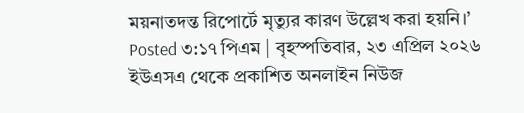ময়নাতদন্ত রিপোর্টে মৃত্যুর কারণ উল্লেখ করা হয়নি।’
Posted ৩:১৭ পিএম | বৃহস্পতিবার, ২৩ এপ্রিল ২০২৬
ইউএসএ থেকে প্রকাশিত অনলাইন নিউজ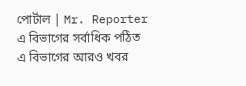পোর্টাল | Mr. Reporter
এ বিভাগের সর্বাধিক পঠিত
এ বিভাগের আরও খবর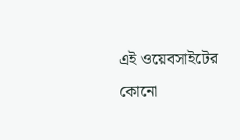এই ওয়েবসাইটের কোনো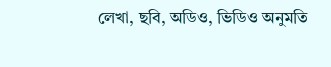লেখা, ছবি, অডিও, ভিডিও অনুমতি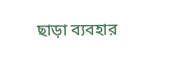ছাড়া ব্যবহার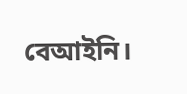বেআইনি।